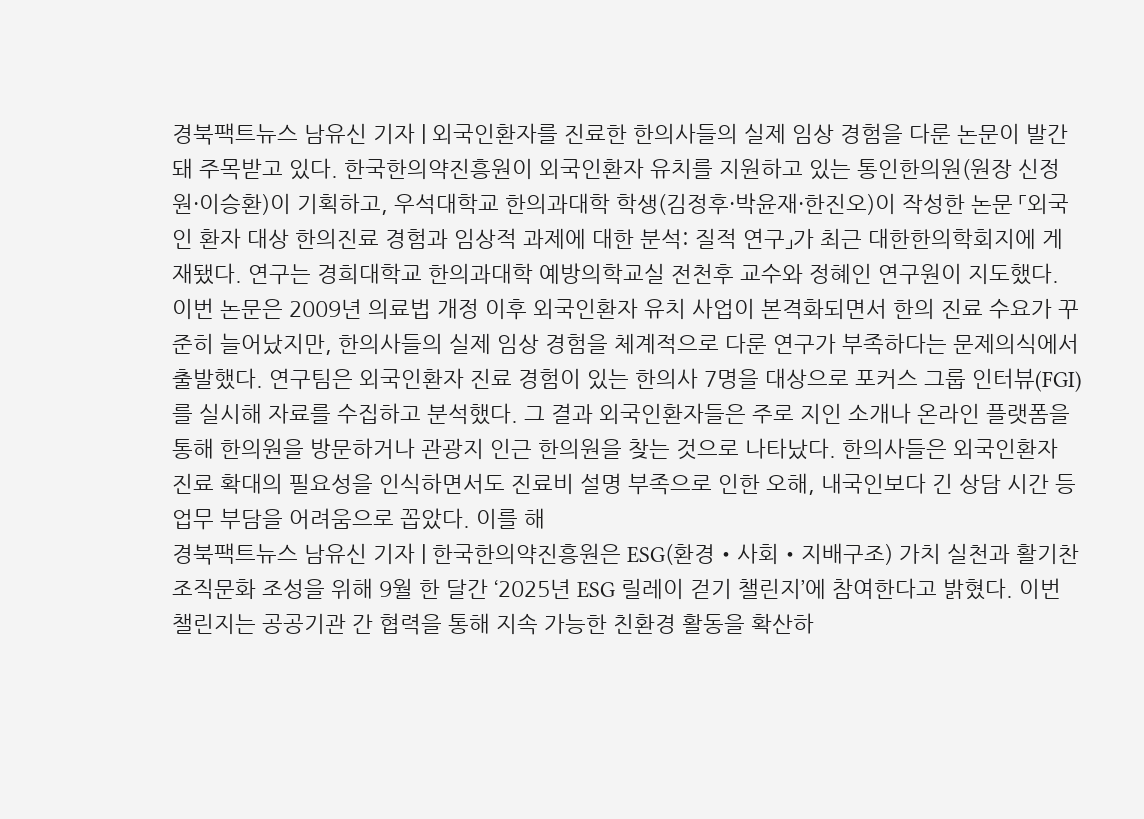경북팩트뉴스 남유신 기자 | 외국인환자를 진료한 한의사들의 실제 임상 경험을 다룬 논문이 발간돼 주목받고 있다. 한국한의약진흥원이 외국인환자 유치를 지원하고 있는 통인한의원(원장 신정원·이승환)이 기획하고, 우석대학교 한의과대학 학생(김정후·박윤재·한진오)이 작성한 논문 「외국인 환자 대상 한의진료 경험과 임상적 과제에 대한 분석: 질적 연구」가 최근 대한한의학회지에 게재됐다. 연구는 경희대학교 한의과대학 예방의학교실 전천후 교수와 정혜인 연구원이 지도했다. 이번 논문은 2009년 의료법 개정 이후 외국인환자 유치 사업이 본격화되면서 한의 진료 수요가 꾸준히 늘어났지만, 한의사들의 실제 임상 경험을 체계적으로 다룬 연구가 부족하다는 문제의식에서 출발했다. 연구팀은 외국인환자 진료 경험이 있는 한의사 7명을 대상으로 포커스 그룹 인터뷰(FGI)를 실시해 자료를 수집하고 분석했다. 그 결과 외국인환자들은 주로 지인 소개나 온라인 플랫폼을 통해 한의원을 방문하거나 관광지 인근 한의원을 찾는 것으로 나타났다. 한의사들은 외국인환자 진료 확대의 필요성을 인식하면서도 진료비 설명 부족으로 인한 오해, 내국인보다 긴 상담 시간 등 업무 부담을 어려움으로 꼽았다. 이를 해
경북팩트뉴스 남유신 기자 | 한국한의약진흥원은 ESG(환경‧사회‧지배구조) 가치 실천과 활기찬 조직문화 조성을 위해 9월 한 달간 ‘2025년 ESG 릴레이 걷기 챌린지’에 참여한다고 밝혔다. 이번 챌린지는 공공기관 간 협력을 통해 지속 가능한 친환경 활동을 확산하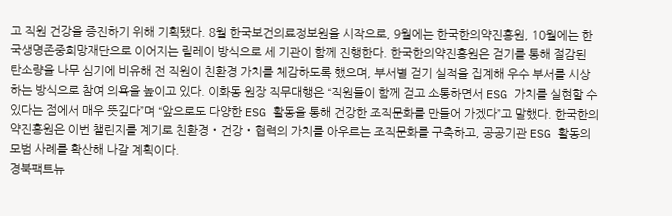고 직원 건강을 증진하기 위해 기획됐다. 8월 한국보건의료정보원을 시작으로, 9월에는 한국한의약진흥원, 10월에는 한국생명존중희망재단으로 이어지는 릴레이 방식으로 세 기관이 함께 진행한다. 한국한의약진흥원은 걷기를 통해 절감된 탄소량을 나무 심기에 비유해 전 직원이 친환경 가치를 체감하도록 했으며, 부서별 걷기 실적을 집계해 우수 부서를 시상하는 방식으로 참여 의욕을 높이고 있다. 이화동 원장 직무대행은 “직원들이 함께 걷고 소통하면서 ESG 가치를 실현할 수 있다는 점에서 매우 뜻깊다”며 “앞으로도 다양한 ESG 활동을 통해 건강한 조직문화를 만들어 가겠다”고 말했다. 한국한의약진흥원은 이번 챌린지를 계기로 친환경‧건강‧협력의 가치를 아우르는 조직문화를 구축하고, 공공기관 ESG 활동의 모범 사례를 확산해 나갈 계획이다.
경북팩트뉴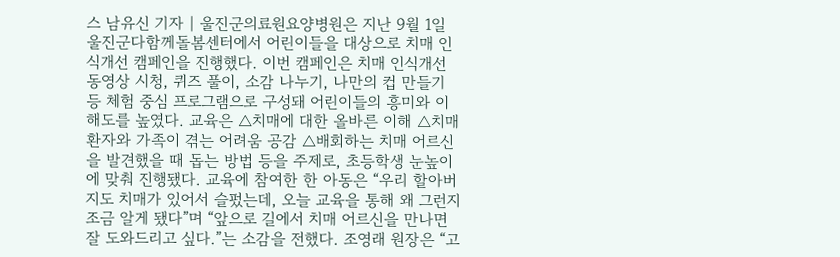스 남유신 기자 | 울진군의료원요양병원은 지난 9월 1일 울진군다함께돌봄센터에서 어린이들을 대상으로 치매 인식개선 캠페인을 진행했다. 이번 캠페인은 치매 인식개선 동영상 시청, 퀴즈 풀이, 소감 나누기, 나만의 컵 만들기 등 체험 중심 프로그램으로 구성돼 어린이들의 흥미와 이해도를 높였다. 교육은 △치매에 대한 올바른 이해 △치매 환자와 가족이 겪는 어려움 공감 △배회하는 치매 어르신을 발견했을 때 돕는 방법 등을 주제로, 초등학생 눈높이에 맞춰 진행됐다. 교육에 참여한 한 아동은 “우리 할아버지도 치매가 있어서 슬펐는데, 오늘 교육을 통해 왜 그런지 조금 알게 됐다”며 “앞으로 길에서 치매 어르신을 만나면 잘 도와드리고 싶다.”는 소감을 전했다. 조영래 원장은 “고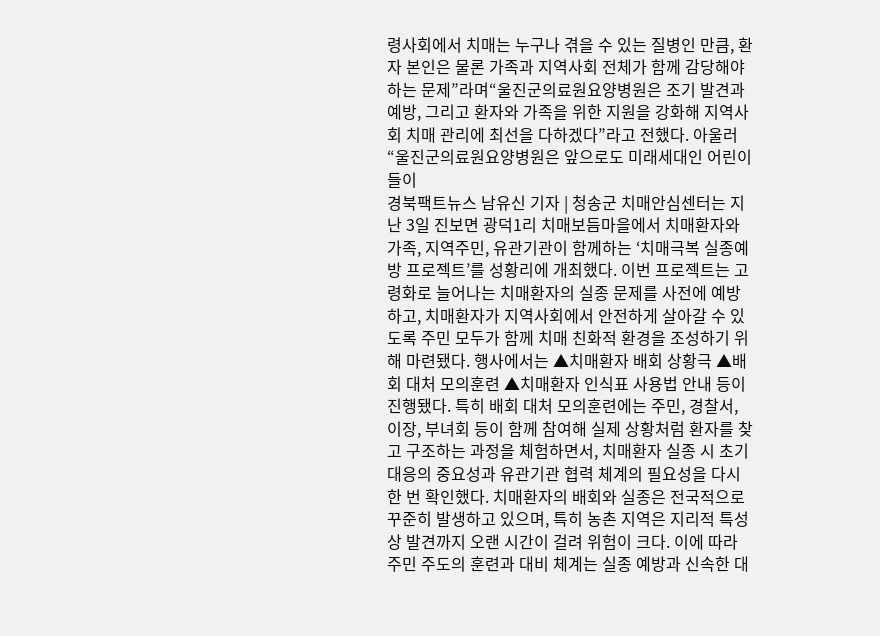령사회에서 치매는 누구나 겪을 수 있는 질병인 만큼, 환자 본인은 물론 가족과 지역사회 전체가 함께 감당해야 하는 문제”라며“울진군의료원요양병원은 조기 발견과 예방, 그리고 환자와 가족을 위한 지원을 강화해 지역사회 치매 관리에 최선을 다하겠다”라고 전했다. 아울러“울진군의료원요양병원은 앞으로도 미래세대인 어린이들이
경북팩트뉴스 남유신 기자 | 청송군 치매안심센터는 지난 3일 진보면 광덕1리 치매보듬마을에서 치매환자와 가족, 지역주민, 유관기관이 함께하는 ‘치매극복 실종예방 프로젝트’를 성황리에 개최했다. 이번 프로젝트는 고령화로 늘어나는 치매환자의 실종 문제를 사전에 예방하고, 치매환자가 지역사회에서 안전하게 살아갈 수 있도록 주민 모두가 함께 치매 친화적 환경을 조성하기 위해 마련됐다. 행사에서는 ▲치매환자 배회 상황극 ▲배회 대처 모의훈련 ▲치매환자 인식표 사용법 안내 등이 진행됐다. 특히 배회 대처 모의훈련에는 주민, 경찰서, 이장, 부녀회 등이 함께 참여해 실제 상황처럼 환자를 찾고 구조하는 과정을 체험하면서, 치매환자 실종 시 초기 대응의 중요성과 유관기관 협력 체계의 필요성을 다시 한 번 확인했다. 치매환자의 배회와 실종은 전국적으로 꾸준히 발생하고 있으며, 특히 농촌 지역은 지리적 특성상 발견까지 오랜 시간이 걸려 위험이 크다. 이에 따라 주민 주도의 훈련과 대비 체계는 실종 예방과 신속한 대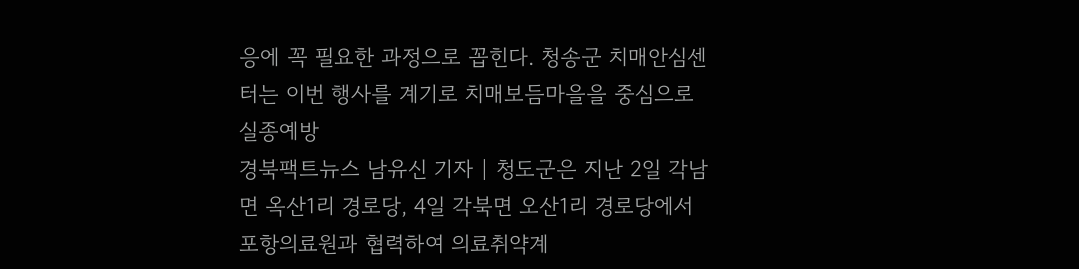응에 꼭 필요한 과정으로 꼽힌다. 청송군 치매안심센터는 이번 행사를 계기로 치매보듬마을을 중심으로 실종예방
경북팩트뉴스 남유신 기자 | 청도군은 지난 2일 각남면 옥산1리 경로당, 4일 각북면 오산1리 경로당에서 포항의료원과 협력하여 의료취약계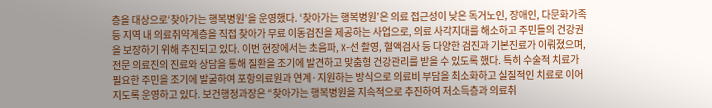층을 대상으로‘찾아가는 행복병원’을 운영했다. ‘찾아가는 행복병원’은 의료 접근성이 낮은 독거노인, 장애인, 다문화가족 등 지역 내 의료취약계층을 직접 찾아가 무료 이동검진을 제공하는 사업으로, 의료 사각지대를 해소하고 주민들의 건강권을 보장하기 위해 추진되고 있다. 이번 현장에서는 초음파, X-선 촬영, 혈액검사 등 다양한 검진과 기본진료가 이뤄졌으며, 전문 의료진의 진료와 상담을 통해 질환을 조기에 발견하고 맞춤형 건강관리를 받을 수 있도록 했다. 특히 수술적 치료가 필요한 주민을 조기에 발굴하여 포항의료원과 연계·지원하는 방식으로 의료비 부담을 최소화하고 실질적인 치료로 이어지도록 운영하고 있다. 보건행정과장은 “찾아가는 행복병원을 지속적으로 추진하여 저소득층과 의료취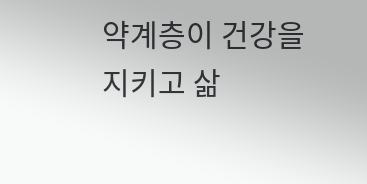약계층이 건강을 지키고 삶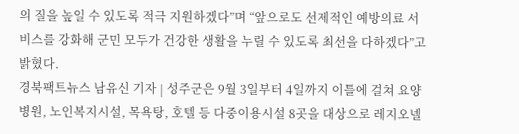의 질을 높일 수 있도록 적극 지원하겠다”며 “앞으로도 선제적인 예방의료 서비스를 강화해 군민 모두가 건강한 생활을 누릴 수 있도록 최선을 다하겠다”고 밝혔다.
경북팩트뉴스 남유신 기자 | 성주군은 9월 3일부터 4일까지 이틀에 걸쳐 요양병원, 노인복지시설, 목욕탕, 호텔 등 다중이용시설 8곳을 대상으로 레지오넬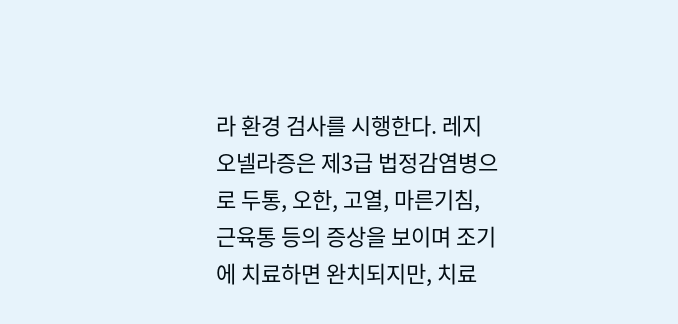라 환경 검사를 시행한다. 레지오넬라증은 제3급 법정감염병으로 두통, 오한, 고열, 마른기침, 근육통 등의 증상을 보이며 조기에 치료하면 완치되지만, 치료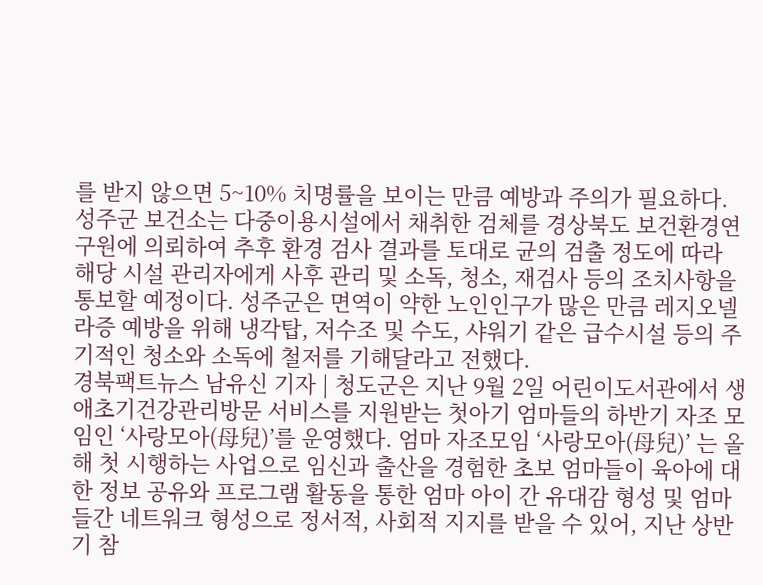를 받지 않으면 5~10% 치명률을 보이는 만큼 예방과 주의가 필요하다. 성주군 보건소는 다중이용시설에서 채취한 검체를 경상북도 보건환경연구원에 의뢰하여 추후 환경 검사 결과를 토대로 균의 검출 정도에 따라 해당 시설 관리자에게 사후 관리 및 소독, 청소, 재검사 등의 조치사항을 통보할 예정이다. 성주군은 면역이 약한 노인인구가 많은 만큼 레지오넬라증 예방을 위해 냉각탑, 저수조 및 수도, 샤워기 같은 급수시설 등의 주기적인 청소와 소독에 철저를 기해달라고 전했다.
경북팩트뉴스 남유신 기자 | 청도군은 지난 9월 2일 어린이도서관에서 생애초기건강관리방문 서비스를 지원받는 첫아기 엄마들의 하반기 자조 모임인 ‘사랑모아(母兒)’를 운영했다. 엄마 자조모임 ‘사랑모아(母兒)’ 는 올해 첫 시행하는 사업으로 임신과 출산을 경험한 초보 엄마들이 육아에 대한 정보 공유와 프로그램 활동을 통한 엄마 아이 간 유대감 형성 및 엄마들간 네트워크 형성으로 정서적, 사회적 지지를 받을 수 있어, 지난 상반기 참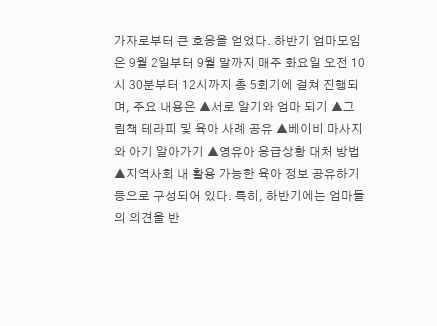가자로부터 큰 호응을 얻었다. 하반기 엄마모임은 9월 2일부터 9월 말까지 매주 화요일 오전 10시 30분부터 12시까지 총 5회기에 걸쳐 진행되며, 주요 내용은 ▲서로 알기와 엄마 되기 ▲그림책 테라피 및 육아 사례 공유 ▲베이비 마사지와 아기 알아가기 ▲영유아 응급상황 대처 방법 ▲지역사회 내 활용 가능한 육아 정보 공유하기 등으로 구성되어 있다. 특히, 하반기에는 엄마들의 의견을 반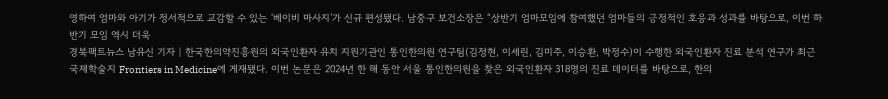영하여 엄마와 아기가 정서적으로 교감할 수 있는 ‘베이비 마사지’가 신규 편성됐다. 남중구 보건소장은 “상반기 엄마모임에 참여했던 엄마들의 긍정적인 호응과 성과를 바탕으로, 이번 하반기 모임 역시 더욱
경북팩트뉴스 남유신 기자 | 한국한의약진흥원의 외국인환자 유치 지원기관인 통인한의원 연구팀(김정현, 이세린, 김미주, 이승환, 박정수)이 수행한 외국인환자 진료 분석 연구가 최근 국제학술지 Frontiers in Medicine에 게재됐다. 이번 논문은 2024년 한 해 동안 서울 통인한의원을 찾은 외국인환자 318명의 진료 데이터를 바탕으로, 한의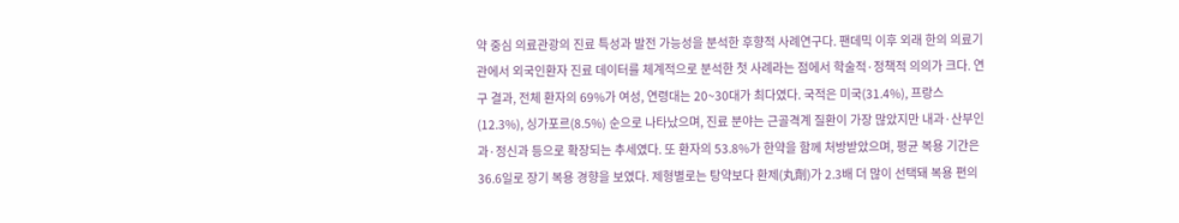약 중심 의료관광의 진료 특성과 발전 가능성을 분석한 후향적 사례연구다. 팬데믹 이후 외래 한의 의료기관에서 외국인환자 진료 데이터를 체계적으로 분석한 첫 사례라는 점에서 학술적·정책적 의의가 크다. 연구 결과, 전체 환자의 69%가 여성, 연령대는 20~30대가 최다였다. 국적은 미국(31.4%), 프랑스(12.3%), 싱가포르(8.5%) 순으로 나타났으며, 진료 분야는 근골격계 질환이 가장 많았지만 내과·산부인과·정신과 등으로 확장되는 추세였다. 또 환자의 53.8%가 한약을 함께 처방받았으며, 평균 복용 기간은 36.6일로 장기 복용 경향을 보였다. 제형별로는 탕약보다 환제(丸劑)가 2.3배 더 많이 선택돼 복용 편의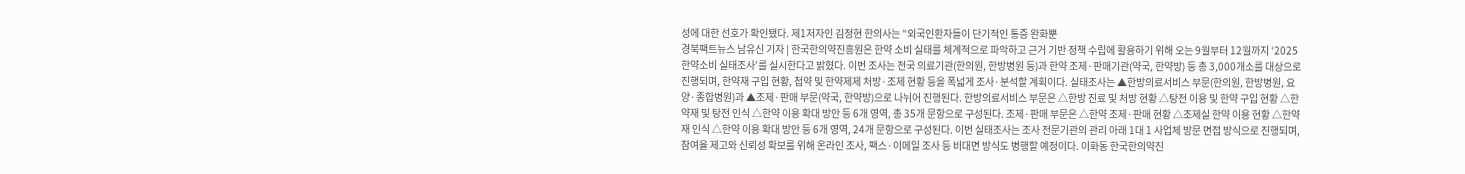성에 대한 선호가 확인됐다. 제1저자인 김정현 한의사는 “외국인환자들이 단기적인 통증 완화뿐
경북팩트뉴스 남유신 기자 | 한국한의약진흥원은 한약 소비 실태를 체계적으로 파악하고 근거 기반 정책 수립에 활용하기 위해 오는 9월부터 12월까지 ‘2025 한약소비 실태조사’를 실시한다고 밝혔다. 이번 조사는 전국 의료기관(한의원, 한방병원 등)과 한약 조제·판매기관(약국, 한약방) 등 총 3,000개소를 대상으로 진행되며, 한약재 구입 현황, 첩약 및 한약제제 처방·조제 현황 등을 폭넓게 조사·분석할 계획이다. 실태조사는 ▲한방의료서비스 부문(한의원, 한방병원, 요양·종합병원)과 ▲조제·판매 부문(약국, 한약방)으로 나뉘어 진행된다. 한방의료서비스 부문은 △한방 진료 및 처방 현황 △탕전 이용 및 한약 구입 현황 △한약재 및 탕전 인식 △한약 이용 확대 방안 등 6개 영역, 총 35개 문항으로 구성된다. 조제·판매 부문은 △한약 조제·판매 현황 △조제실 한약 이용 현황 △한약재 인식 △한약 이용 확대 방안 등 6개 영역, 24개 문항으로 구성된다. 이번 실태조사는 조사 전문기관의 관리 아래 1대 1 사업체 방문 면접 방식으로 진행되며, 참여율 제고와 신뢰성 확보를 위해 온라인 조사, 팩스·이메일 조사 등 비대면 방식도 병행할 예정이다. 이화동 한국한의약진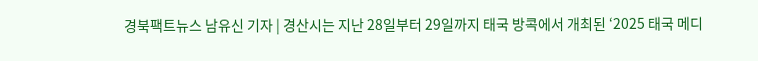경북팩트뉴스 남유신 기자 | 경산시는 지난 28일부터 29일까지 태국 방콕에서 개최된 ‘2025 태국 메디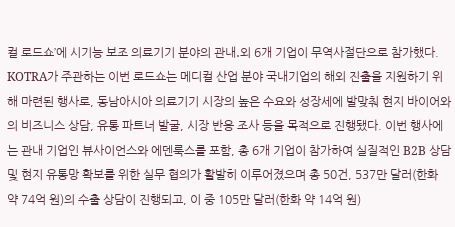컬 로드쇼’에 시기능 보조 의료기기 분야의 관내․외 6개 기업이 무역사절단으로 참가했다. KOTRA가 주관하는 이번 로드쇼는 메디컬 산업 분야 국내기업의 해외 진출을 지원하기 위해 마련된 행사로, 동남아시아 의료기기 시장의 높은 수요와 성장세에 발맞춰 현지 바이어와의 비즈니스 상담, 유통 파트너 발굴, 시장 반응 조사 등을 목적으로 진행됐다. 이번 행사에는 관내 기업인 뷰사이언스와 에덴룩스를 포함, 총 6개 기업이 참가하여 실질적인 B2B 상담 및 현지 유통망 확보를 위한 실무 협의가 활발히 이루어졌으며 총 50건, 537만 달러(한화 약 74억 원)의 수출 상담이 진행되고, 이 중 105만 달러(한화 약 14억 원)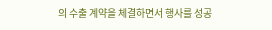의 수출 계약을 체결하면서 행사를 성공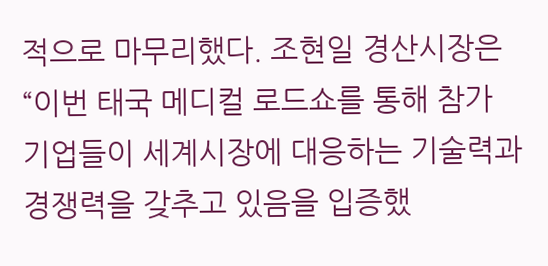적으로 마무리했다. 조현일 경산시장은“이번 태국 메디컬 로드쇼를 통해 참가 기업들이 세계시장에 대응하는 기술력과 경쟁력을 갖추고 있음을 입증했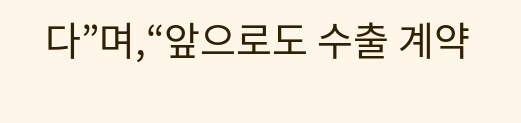다”며,“앞으로도 수출 계약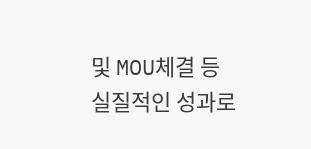및 MOU체결 등 실질적인 성과로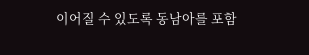이어질 수 있도록 동남아를 포함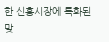한 신흥시장에 특화된 맞